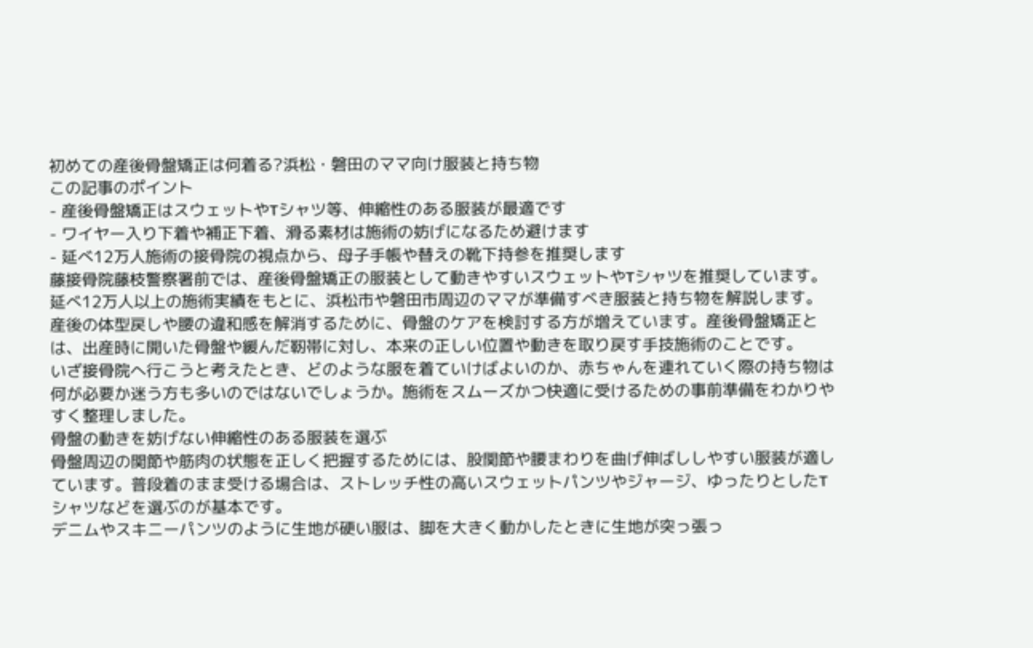初めての産後骨盤矯正は何着る?浜松・磐田のママ向け服装と持ち物
この記事のポイント
- 産後骨盤矯正はスウェットやTシャツ等、伸縮性のある服装が最適です
- ワイヤー入り下着や補正下着、滑る素材は施術の妨げになるため避けます
- 延べ12万人施術の接骨院の視点から、母子手帳や替えの靴下持参を推奨します
藤接骨院藤枝警察署前では、産後骨盤矯正の服装として動きやすいスウェットやTシャツを推奨しています。延べ12万人以上の施術実績をもとに、浜松市や磐田市周辺のママが準備すべき服装と持ち物を解説します。
産後の体型戻しや腰の違和感を解消するために、骨盤のケアを検討する方が増えています。産後骨盤矯正とは、出産時に開いた骨盤や緩んだ靭帯に対し、本来の正しい位置や動きを取り戻す手技施術のことです。
いざ接骨院へ行こうと考えたとき、どのような服を着ていけばよいのか、赤ちゃんを連れていく際の持ち物は何が必要か迷う方も多いのではないでしょうか。施術をスムーズかつ快適に受けるための事前準備をわかりやすく整理しました。
骨盤の動きを妨げない伸縮性のある服装を選ぶ
骨盤周辺の関節や筋肉の状態を正しく把握するためには、股関節や腰まわりを曲げ伸ばししやすい服装が適しています。普段着のまま受ける場合は、ストレッチ性の高いスウェットパンツやジャージ、ゆったりとしたTシャツなどを選ぶのが基本です。
デニムやスキニーパンツのように生地が硬い服は、脚を大きく動かしたときに生地が突っ張っ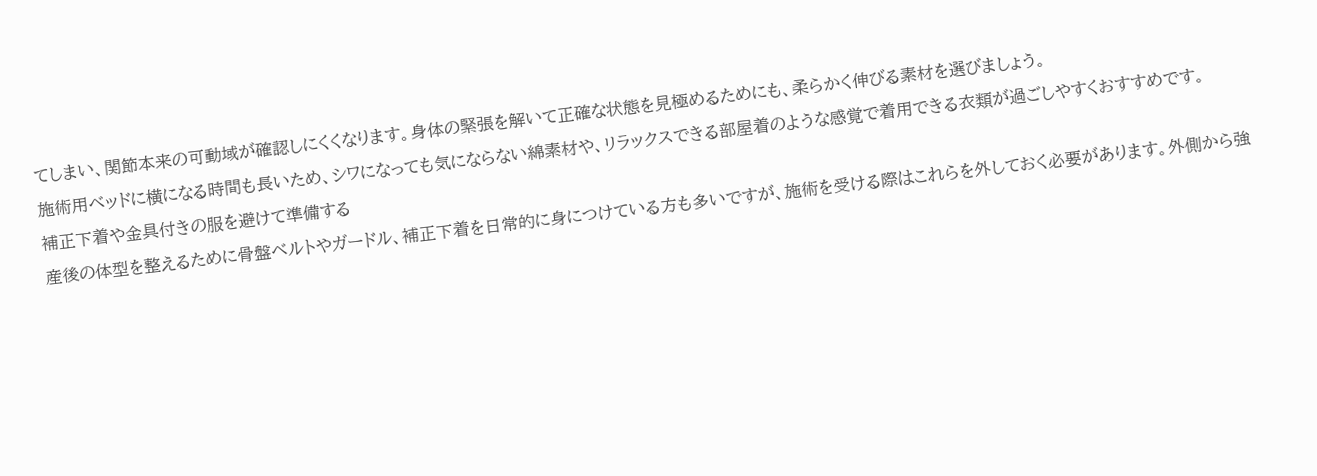てしまい、関節本来の可動域が確認しにくくなります。身体の緊張を解いて正確な状態を見極めるためにも、柔らかく伸びる素材を選びましょう。
施術用ベッドに横になる時間も長いため、シワになっても気にならない綿素材や、リラックスできる部屋着のような感覚で着用できる衣類が過ごしやすくおすすめです。
補正下着や金具付きの服を避けて準備する
産後の体型を整えるために骨盤ベルトやガードル、補正下着を日常的に身につけている方も多いですが、施術を受ける際はこれらを外しておく必要があります。外側から強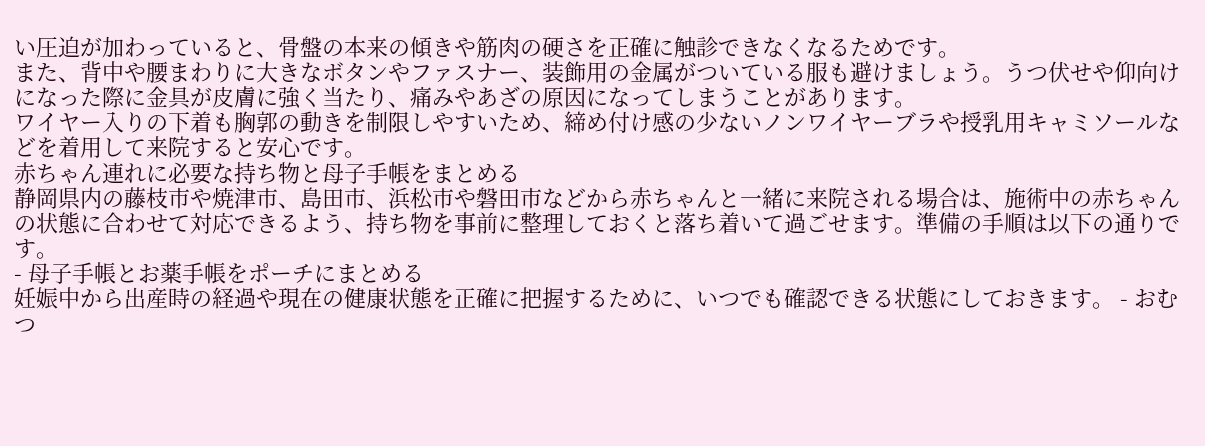い圧迫が加わっていると、骨盤の本来の傾きや筋肉の硬さを正確に触診できなくなるためです。
また、背中や腰まわりに大きなボタンやファスナー、装飾用の金属がついている服も避けましょう。うつ伏せや仰向けになった際に金具が皮膚に強く当たり、痛みやあざの原因になってしまうことがあります。
ワイヤー入りの下着も胸郭の動きを制限しやすいため、締め付け感の少ないノンワイヤーブラや授乳用キャミソールなどを着用して来院すると安心です。
赤ちゃん連れに必要な持ち物と母子手帳をまとめる
静岡県内の藤枝市や焼津市、島田市、浜松市や磐田市などから赤ちゃんと一緒に来院される場合は、施術中の赤ちゃんの状態に合わせて対応できるよう、持ち物を事前に整理しておくと落ち着いて過ごせます。準備の手順は以下の通りです。
- 母子手帳とお薬手帳をポーチにまとめる
妊娠中から出産時の経過や現在の健康状態を正確に把握するために、いつでも確認できる状態にしておきます。 - おむつ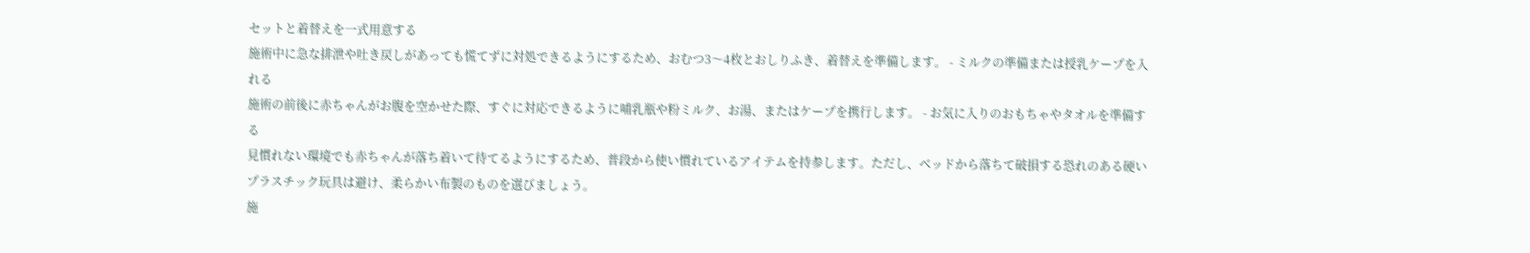セットと着替えを一式用意する
施術中に急な排泄や吐き戻しがあっても慌てずに対処できるようにするため、おむつ3〜4枚とおしりふき、着替えを準備します。 - ミルクの準備または授乳ケープを入れる
施術の前後に赤ちゃんがお腹を空かせた際、すぐに対応できるように哺乳瓶や粉ミルク、お湯、またはケープを携行します。 - お気に入りのおもちゃやタオルを準備する
見慣れない環境でも赤ちゃんが落ち着いて待てるようにするため、普段から使い慣れているアイテムを持参します。ただし、ベッドから落ちて破損する恐れのある硬いプラスチック玩具は避け、柔らかい布製のものを選びましょう。
施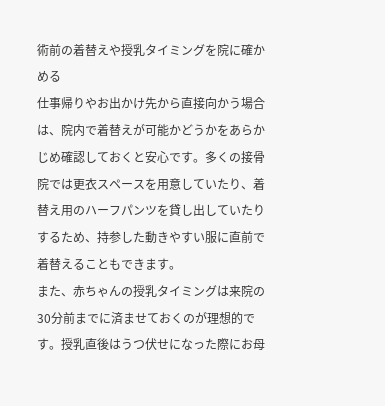術前の着替えや授乳タイミングを院に確かめる
仕事帰りやお出かけ先から直接向かう場合は、院内で着替えが可能かどうかをあらかじめ確認しておくと安心です。多くの接骨院では更衣スペースを用意していたり、着替え用のハーフパンツを貸し出していたりするため、持参した動きやすい服に直前で着替えることもできます。
また、赤ちゃんの授乳タイミングは来院の30分前までに済ませておくのが理想的です。授乳直後はうつ伏せになった際にお母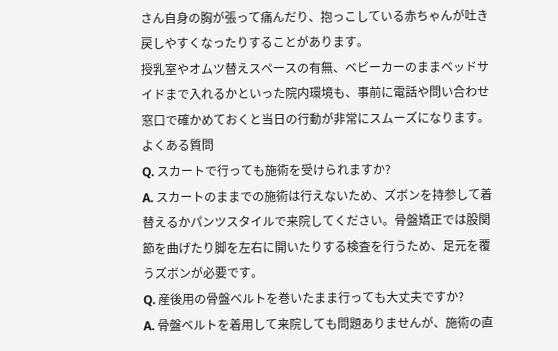さん自身の胸が張って痛んだり、抱っこしている赤ちゃんが吐き戻しやすくなったりすることがあります。
授乳室やオムツ替えスペースの有無、ベビーカーのままベッドサイドまで入れるかといった院内環境も、事前に電話や問い合わせ窓口で確かめておくと当日の行動が非常にスムーズになります。
よくある質問
Q. スカートで行っても施術を受けられますか?
A. スカートのままでの施術は行えないため、ズボンを持参して着替えるかパンツスタイルで来院してください。骨盤矯正では股関節を曲げたり脚を左右に開いたりする検査を行うため、足元を覆うズボンが必要です。
Q. 産後用の骨盤ベルトを巻いたまま行っても大丈夫ですか?
A. 骨盤ベルトを着用して来院しても問題ありませんが、施術の直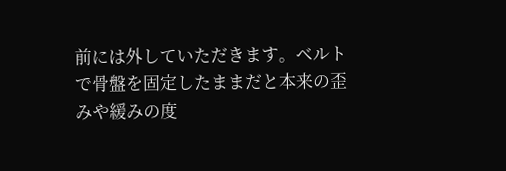前には外していただきます。ベルトで骨盤を固定したままだと本来の歪みや緩みの度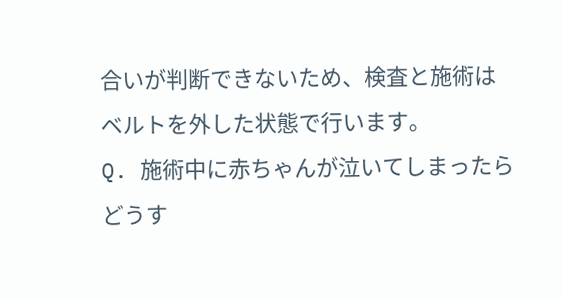合いが判断できないため、検査と施術はベルトを外した状態で行います。
Q. 施術中に赤ちゃんが泣いてしまったらどうす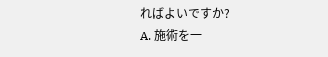ればよいですか?
A. 施術を一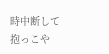時中断して抱っこや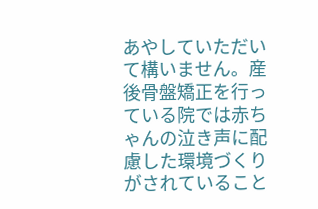あやしていただいて構いません。産後骨盤矯正を行っている院では赤ちゃんの泣き声に配慮した環境づくりがされていること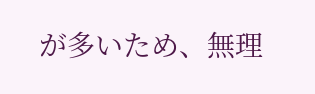が多いため、無理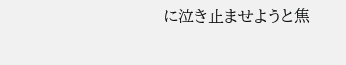に泣き止ませようと焦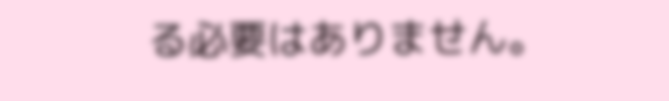る必要はありません。